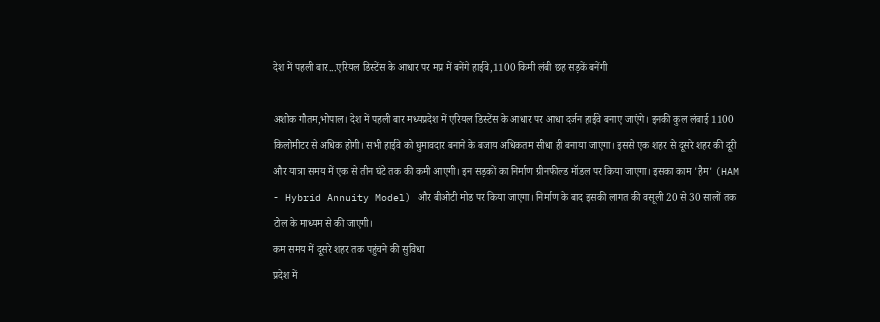देश में पहली बार...एरियल डिस्टेंस के आधार पर मप्र में बनेंगे हाईवे,1100 किमी लंबी छह सड़कें बनेंगी

अशोक गौतम,भोपाल। देश में पहली बार मध्यप्रदेश में एरियल डिस्टेंस के आधार पर आधा दर्जन हाईवे बनाए जाएंगे। इनकी कुल लंबाई 1100 किलोमीटर से अधिक होगी। सभी हाईवे को घुमावदार बनाने के बजाय अधिकतम सीधा ही बनाया जाएगा। इससे एक शहर से दूसरे शहर की दूरी और यात्रा समय में एक से तीन घंटे तक की कमी आएगी। इन सड़कों का निर्माण ग्रीनफील्ड मॉडल पर किया जाएगा। इसका काम 'हैम' (HAM - Hybrid Annuity Model) और बीओटी मोड पर किया जाएगा। निर्माण के बाद इसकी लागत की वसूली 20 से 30 सालों तक टोल के माध्यम से की जाएगी।
कम समय में दूसरे शहर तक पहुंचने की सुविधा
प्रदेश में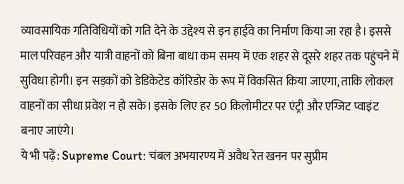व्यावसायिक गतिविधियों को गति देने के उद्देश्य से इन हाईवे का निर्माण किया जा रहा है। इससे माल परिवहन और यात्री वाहनों को बिना बाधा कम समय में एक शहर से दूसरे शहर तक पहुंचने में सुविधा होगी। इन सड़कों को डेडिकेटेड कॉरिडोर के रूप में विकसित किया जाएगा, ताकि लोकल वाहनों का सीधा प्रवेश न हो सके। इसके लिए हर 50 किलोमीटर पर एंट्री और एग्जिट प्वाइंट बनाए जाएंगे।
ये भी पढ़ें: Supreme Court: चंबल अभयारण्य में अवैध रेत खनन पर सुप्रीम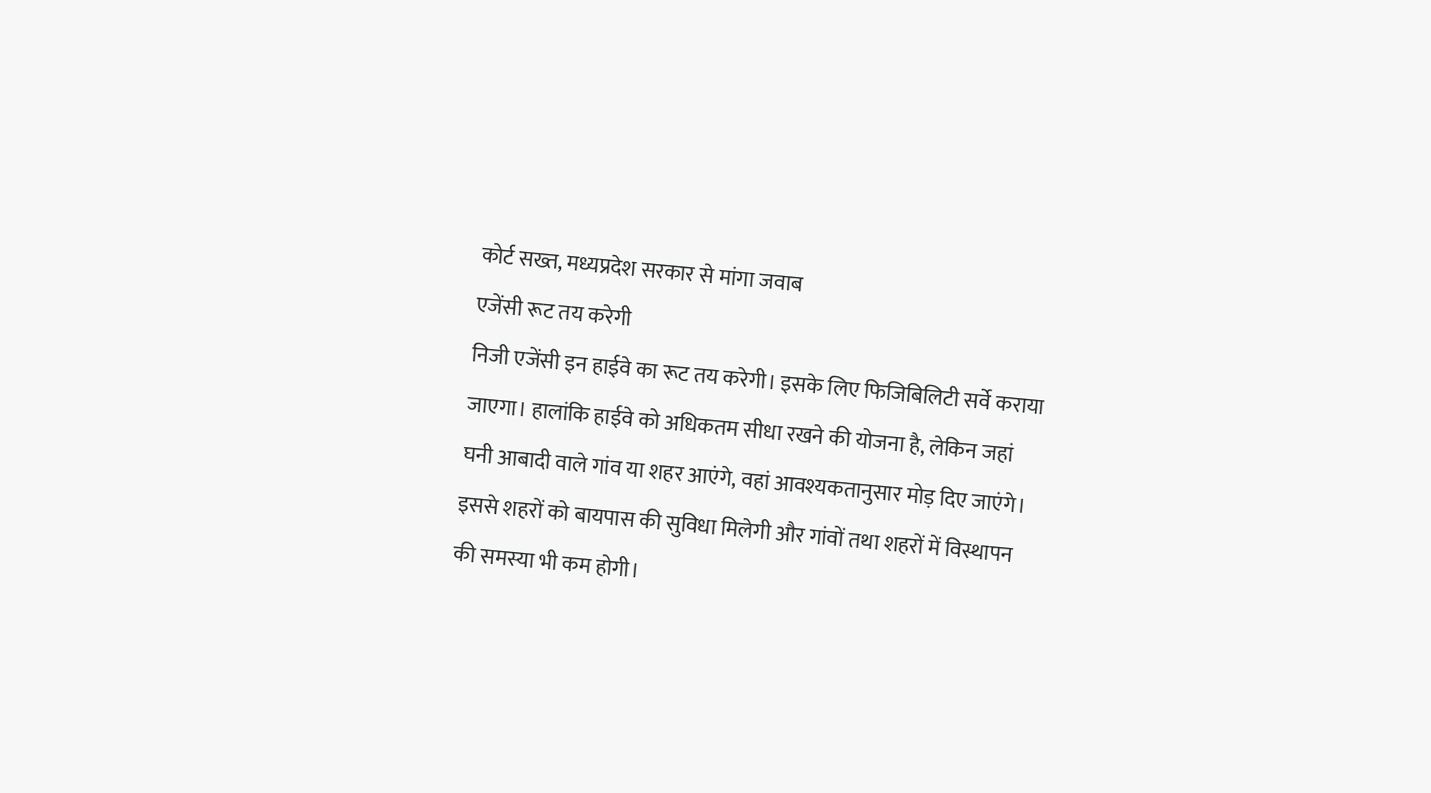कोर्ट सख्त, मध्यप्रदेश सरकार से मांगा जवाब
एजेंसी रूट तय करेगी
निजी एजेंसी इन हाईवे का रूट तय करेगी। इसके लिए फिजिबिलिटी सर्वे कराया जाएगा। हालांकि हाईवे को अधिकतम सीधा रखने की योजना है, लेकिन जहां घनी आबादी वाले गांव या शहर आएंगे, वहां आवश्यकतानुसार मोड़ दिए जाएंगे। इससे शहरों को बायपास की सुविधा मिलेगी और गांवों तथा शहरों में विस्थापन की समस्या भी कम होगी।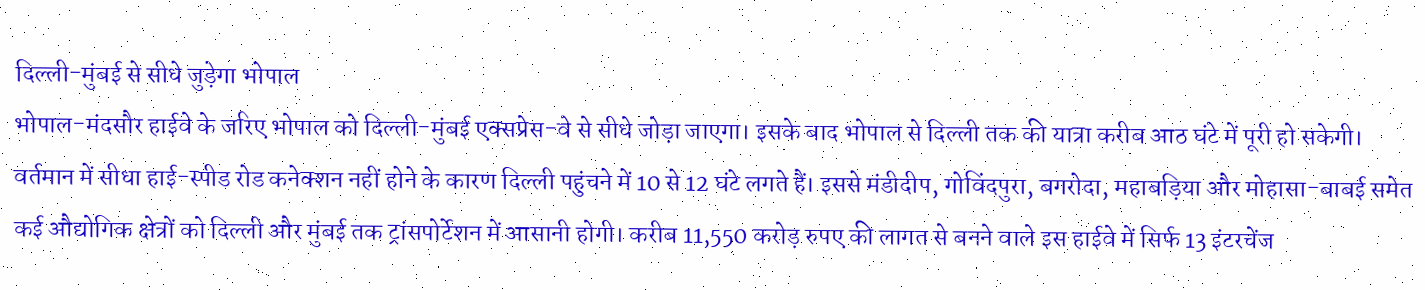दिल्ली-मुंबई से सीधे जुड़ेगा भोपाल
भोपाल-मंदसौर हाईवे के जरिए भोपाल को दिल्ली-मुंबई एक्सप्रेस-वे से सीधे जोड़ा जाएगा। इसके बाद भोपाल से दिल्ली तक की यात्रा करीब आठ घंटे में पूरी हो सकेगी। वर्तमान में सीधा हाई-स्पीड रोड कनेक्शन नहीं होने के कारण दिल्ली पहुंचने में 10 से 12 घंटे लगते हैं। इससे मंडीदीप, गोविंदपुरा, बगरोदा, महाबड़िया और मोहासा-बाबई समेत कई औद्योगिक क्षेत्रों को दिल्ली और मुंबई तक ट्रांसपोर्टेशन में आसानी होगी। करीब 11,550 करोड़ रुपए की लागत से बनने वाले इस हाईवे में सिर्फ 13 इंटरचेंज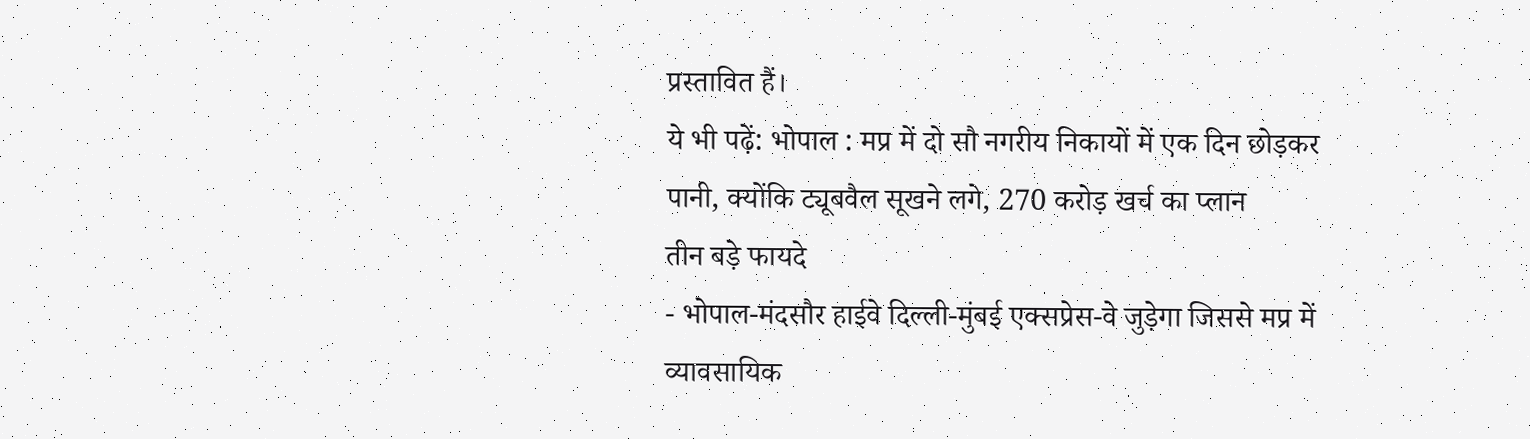प्रस्तावित हैं।
ये भी पढ़ें: भोपाल : मप्र में दो सौ नगरीय निकायों में एक दिन छोड़कर पानी, क्योंकि ट्यूबवैल सूखने लगे, 270 करोड़ खर्च का प्लान
तीन बड़े फायदे
- भोपाल-मंदसौर हाईवे दिल्ली-मुंबई एक्सप्रेस-वे जुड़ेगा जिससे मप्र में व्यावसायिक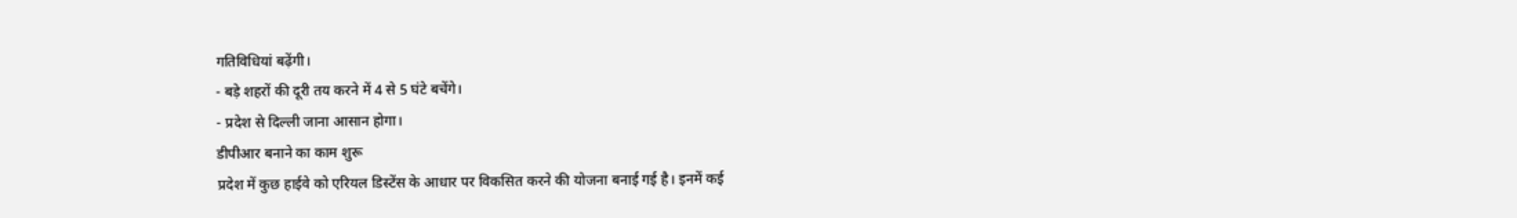गतिविधियां बढ़ेंगी।
- बड़े शहरों की दूरी तय करने में 4 से 5 घंटे बचेंगे।
- प्रदेश से दिल्ली जाना आसान होगा।
डीपीआर बनाने का काम शुरू
प्रदेश में कुछ हाईवे को एरियल डिस्टेंस के आधार पर विकसित करने की योजना बनाई गई है। इनमें कई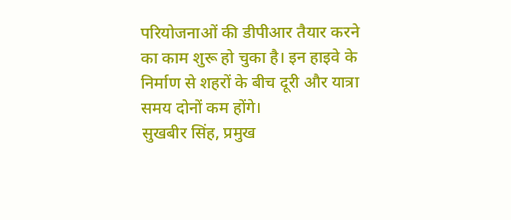परियोजनाओं की डीपीआर तैयार करने का काम शुरू हो चुका है। इन हाइवे के निर्माण से शहरों के बीच दूरी और यात्रा समय दोनों कम होंगे।
सुखबीर सिंह, प्रमुख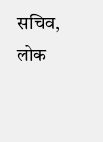सचिव, लोक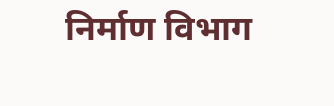निर्माण विभाग